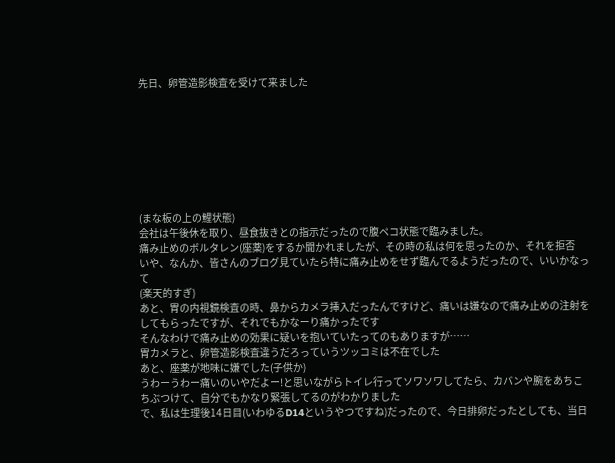先日、卵管造影検査を受けて来ました








(まな板の上の鯉状態)
会社は午後休を取り、昼食抜きとの指示だったので腹ペコ状態で臨みました。
痛み止めのボルタレン(座薬)をするか聞かれましたが、その時の私は何を思ったのか、それを拒否
いや、なんか、皆さんのブログ見ていたら特に痛み止めをせず臨んでるようだったので、いいかなって
(楽天的すぎ)
あと、胃の内視鏡検査の時、鼻からカメラ挿入だったんですけど、痛いは嫌なので痛み止めの注射をしてもらったですが、それでもかなーり痛かったです
そんなわけで痛み止めの効果に疑いを抱いていたってのもありますが……
胃カメラと、卵管造影検査違うだろっていうツッコミは不在でした
あと、座薬が地味に嫌でした(子供か)
うわーうわー痛いのいやだよー!と思いながらトイレ行ってソワソワしてたら、カバンや腕をあちこちぶつけて、自分でもかなり緊張してるのがわかりました
で、私は生理後14日目(いわゆるD14というやつですね)だったので、今日排卵だったとしても、当日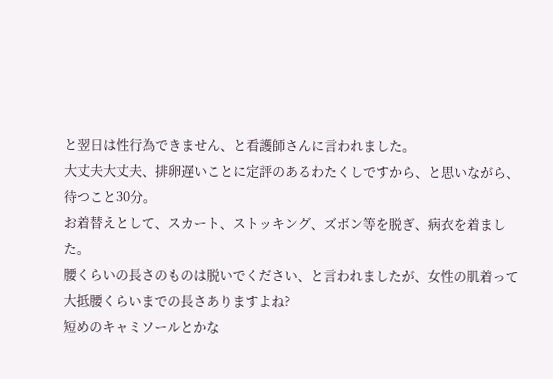と翌日は性行為できません、と看護師さんに言われました。
大丈夫大丈夫、排卵遅いことに定評のあるわたくしですから、と思いながら、待つこと30分。
お着替えとして、スカート、ストッキング、ズボン等を脱ぎ、病衣を着ました。
腰くらいの長さのものは脱いでください、と言われましたが、女性の肌着って大抵腰くらいまでの長さありますよね?
短めのキャミソールとかな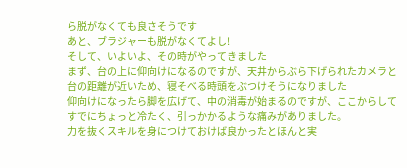ら脱がなくても良さそうです
あと、ブラジャーも脱がなくてよし!
そして、いよいよ、その時がやってきました
まず、台の上に仰向けになるのですが、天井からぶら下げられたカメラと台の距離が近いため、寝そべる時頭をぶつけそうになりました
仰向けになったら脚を広げて、中の消毒が始まるのですが、ここからしてすでにちょっと冷たく、引っかかるような痛みがありました。
力を抜くスキルを身につけておけば良かったとほんと実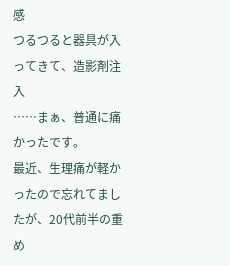感
つるつると器具が入ってきて、造影剤注入
……まぁ、普通に痛かったです。
最近、生理痛が軽かったので忘れてましたが、20代前半の重め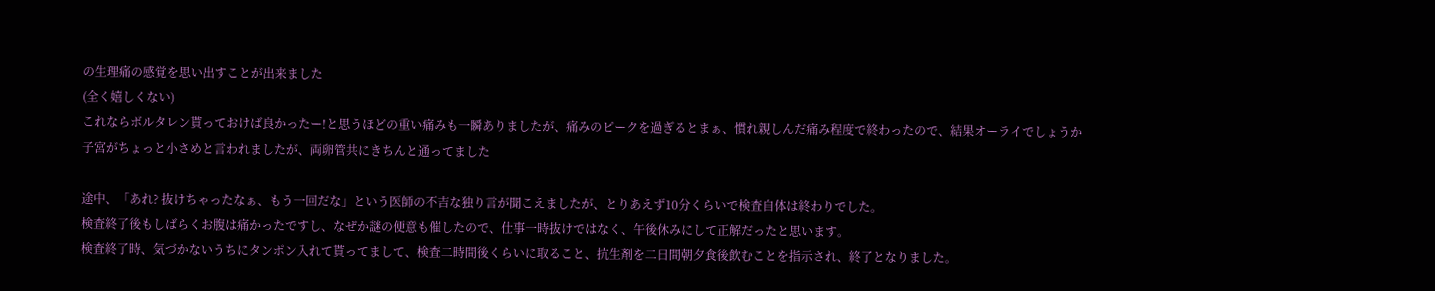の生理痛の感覚を思い出すことが出来ました
(全く嬉しくない)
これならボルタレン貰っておけば良かったー!と思うほどの重い痛みも一瞬ありましたが、痛みのピークを過ぎるとまぁ、慣れ親しんだ痛み程度で終わったので、結果オーライでしょうか
子宮がちょっと小さめと言われましたが、両卵管共にきちんと通ってました

途中、「あれ? 抜けちゃったなぁ、もう一回だな」という医師の不吉な独り言が聞こえましたが、とりあえず10分くらいで検査自体は終わりでした。
検査終了後もしばらくお腹は痛かったですし、なぜか謎の便意も催したので、仕事一時抜けではなく、午後休みにして正解だったと思います。
検査終了時、気づかないうちにタンポン入れて貰ってまして、検査二時間後くらいに取ること、抗生剤を二日間朝夕食後飲むことを指示され、終了となりました。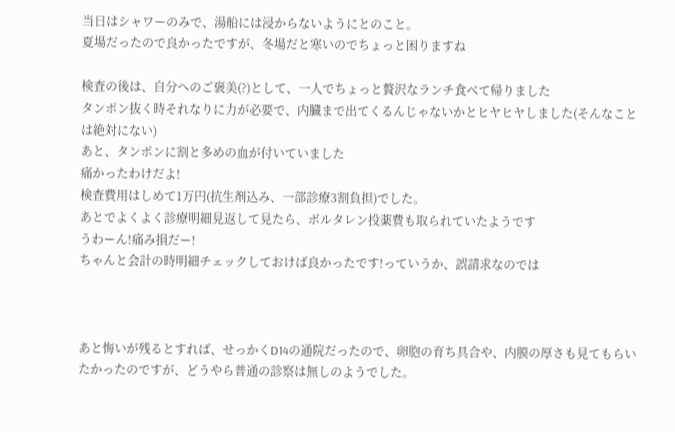当日はシャワーのみで、湯船には浸からないようにとのこと。
夏場だったので良かったですが、冬場だと寒いのでちょっと困りますね

検査の後は、自分へのご褒美(?)として、一人でちょっと贅沢なランチ食べて帰りました
タンポン抜く時それなりに力が必要で、内臓まで出てくるんじゃないかとヒヤヒヤしました(そんなことは絶対にない)
あと、タンポンに割と多めの血が付いていました
痛かったわけだよ!
検査費用はしめて1万円(抗生剤込み、一部診療3割負担)でした。
あとでよくよく診療明細見返して見たら、ボルタレン投薬費も取られていたようです
うわーん!痛み損だー!
ちゃんと会計の時明細チェックしておけば良かったです!っていうか、誤請求なのでは



あと悔いが残るとすれば、せっかくD14の通院だったので、卵胞の育ち具合や、内膜の厚さも見てもらいたかったのですが、どうやら普通の診察は無しのようでした。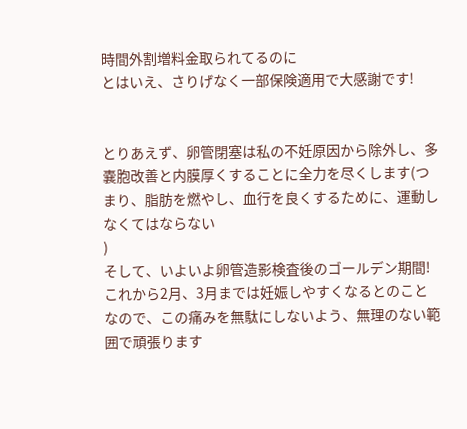時間外割増料金取られてるのに
とはいえ、さりげなく一部保険適用で大感謝です!


とりあえず、卵管閉塞は私の不妊原因から除外し、多嚢胞改善と内膜厚くすることに全力を尽くします(つまり、脂肪を燃やし、血行を良くするために、運動しなくてはならない
)
そして、いよいよ卵管造影検査後のゴールデン期間!
これから2月、3月までは妊娠しやすくなるとのことなので、この痛みを無駄にしないよう、無理のない範囲で頑張ります